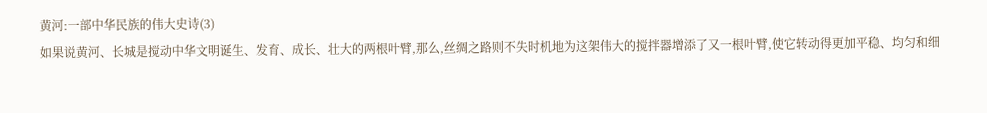黄河:一部中华民族的伟大史诗(3)
如果说黄河、长城是搅动中华文明诞生、发育、成长、壮大的两根叶臂,那么,丝绸之路则不失时机地为这架伟大的搅拌器增添了又一根叶臂,使它转动得更加平稳、均匀和细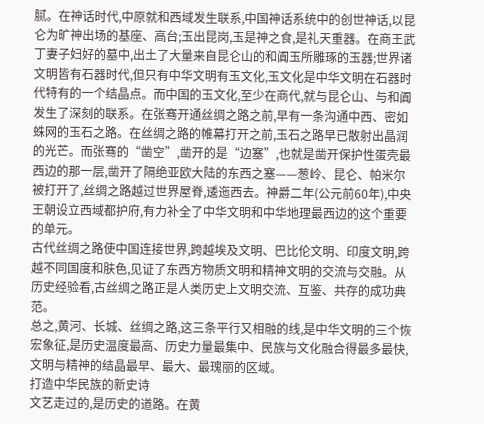腻。在神话时代,中原就和西域发生联系,中国神话系统中的创世神话,以昆仑为旷神出场的基座、高台;玉出昆岗,玉是神之食,是礼天重器。在商王武丁妻子妇好的墓中,出土了大量来自昆仑山的和阗玉所雕琢的玉器;世界诸文明皆有石器时代,但只有中华文明有玉文化,玉文化是中华文明在石器时代特有的一个结晶点。而中国的玉文化,至少在商代,就与昆仑山、与和阗发生了深刻的联系。在张骞开通丝绸之路之前,早有一条沟通中西、密如蛛网的玉石之路。在丝绸之路的帷幕打开之前,玉石之路早已散射出晶润的光芒。而张骞的“凿空”,凿开的是“边塞”,也就是凿开保护性蛋壳最西边的那一层,凿开了隔绝亚欧大陆的东西之塞——葱岭、昆仑、帕米尔被打开了,丝绸之路越过世界屋脊,逶迤西去。神爵二年(公元前60年),中央王朝设立西域都护府,有力补全了中华文明和中华地理最西边的这个重要的单元。
古代丝绸之路使中国连接世界,跨越埃及文明、巴比伦文明、印度文明,跨越不同国度和肤色,见证了东西方物质文明和精神文明的交流与交融。从历史经验看,古丝绸之路正是人类历史上文明交流、互鉴、共存的成功典范。
总之,黄河、长城、丝绸之路,这三条平行又相融的线,是中华文明的三个恢宏象征,是历史温度最高、历史力量最集中、民族与文化融合得最多最快,文明与精神的结晶最早、最大、最瑰丽的区域。
打造中华民族的新史诗
文艺走过的,是历史的道路。在黄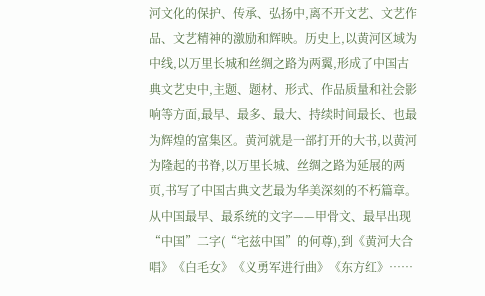河文化的保护、传承、弘扬中,离不开文艺、文艺作品、文艺精神的激励和辉映。历史上,以黄河区域为中线,以万里长城和丝绸之路为两翼,形成了中国古典文艺史中,主题、题材、形式、作品质量和社会影响等方面,最早、最多、最大、持续时间最长、也最为辉煌的富集区。黄河就是一部打开的大书,以黄河为隆起的书脊,以万里长城、丝绸之路为延展的两页,书写了中国古典文艺最为华美深刻的不朽篇章。从中国最早、最系统的文字——甲骨文、最早出现“中国”二字(“宅兹中国”的何尊),到《黄河大合唱》《白毛女》《义勇军进行曲》《东方红》……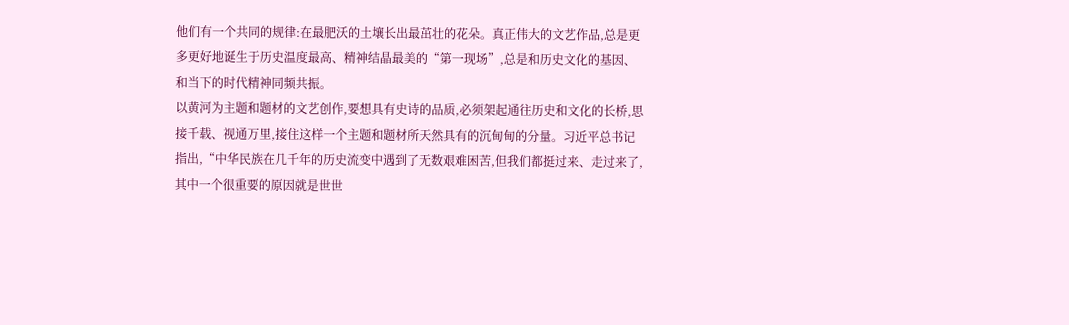他们有一个共同的规律:在最肥沃的土壤长出最茁壮的花朵。真正伟大的文艺作品,总是更多更好地诞生于历史温度最高、精神结晶最美的“第一现场”,总是和历史文化的基因、和当下的时代精神同频共振。
以黄河为主题和题材的文艺创作,要想具有史诗的品质,必须架起通往历史和文化的长桥,思接千载、视通万里,接住这样一个主题和题材所天然具有的沉甸甸的分量。习近平总书记指出,“中华民族在几千年的历史流变中遇到了无数艰难困苦,但我们都挺过来、走过来了,其中一个很重要的原因就是世世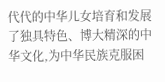代代的中华儿女培育和发展了独具特色、博大精深的中华文化,为中华民族克服困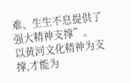难、生生不息提供了强大精神支撑”。
以黄河文化精神为支撑,才能为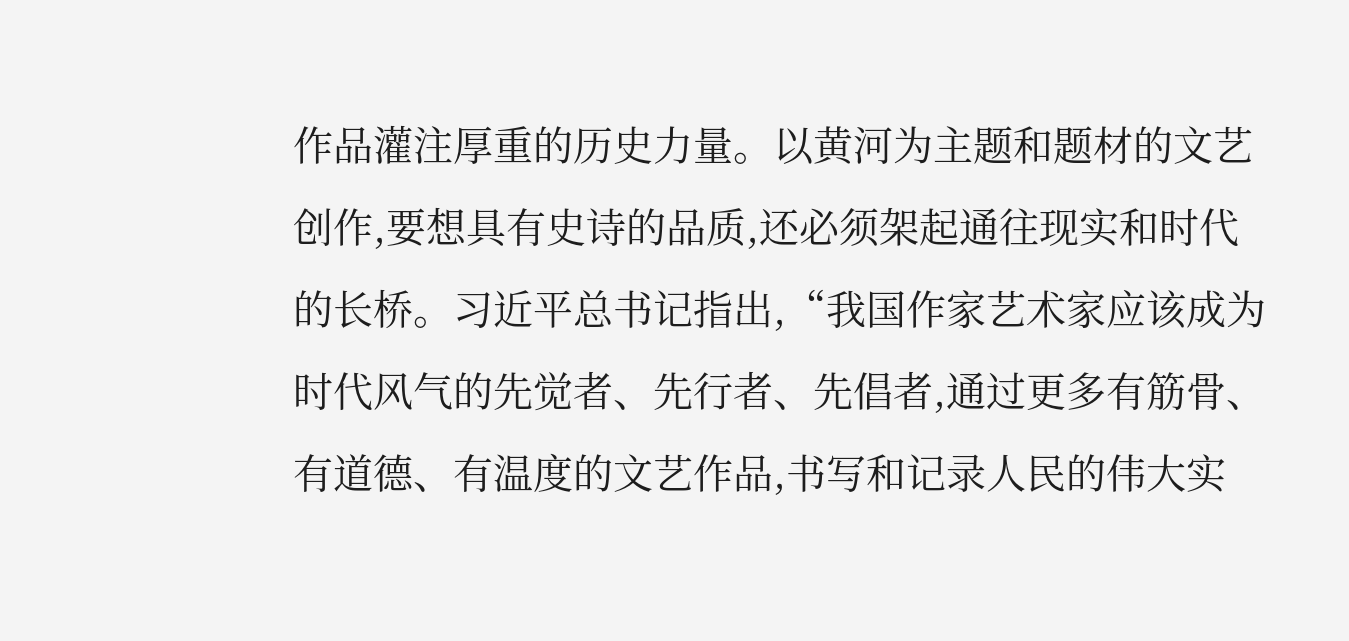作品灌注厚重的历史力量。以黄河为主题和题材的文艺创作,要想具有史诗的品质,还必须架起通往现实和时代的长桥。习近平总书记指出,“我国作家艺术家应该成为时代风气的先觉者、先行者、先倡者,通过更多有筋骨、有道德、有温度的文艺作品,书写和记录人民的伟大实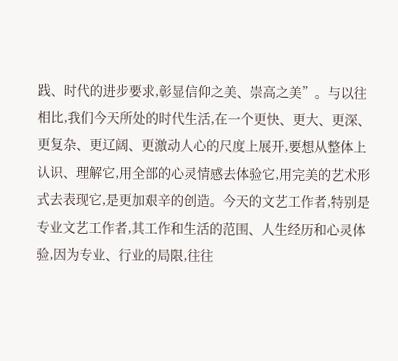践、时代的进步要求,彰显信仰之美、崇高之美”。与以往相比,我们今天所处的时代生活,在一个更快、更大、更深、更复杂、更辽阔、更激动人心的尺度上展开,要想从整体上认识、理解它,用全部的心灵情感去体验它,用完美的艺术形式去表现它,是更加艰辛的创造。今天的文艺工作者,特别是专业文艺工作者,其工作和生活的范围、人生经历和心灵体验,因为专业、行业的局限,往往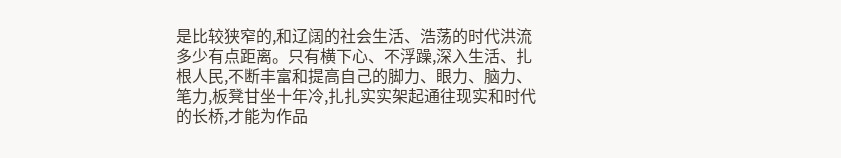是比较狭窄的,和辽阔的社会生活、浩荡的时代洪流多少有点距离。只有横下心、不浮躁,深入生活、扎根人民,不断丰富和提高自己的脚力、眼力、脑力、笔力,板凳甘坐十年冷,扎扎实实架起通往现实和时代的长桥,才能为作品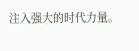注入强大的时代力量。